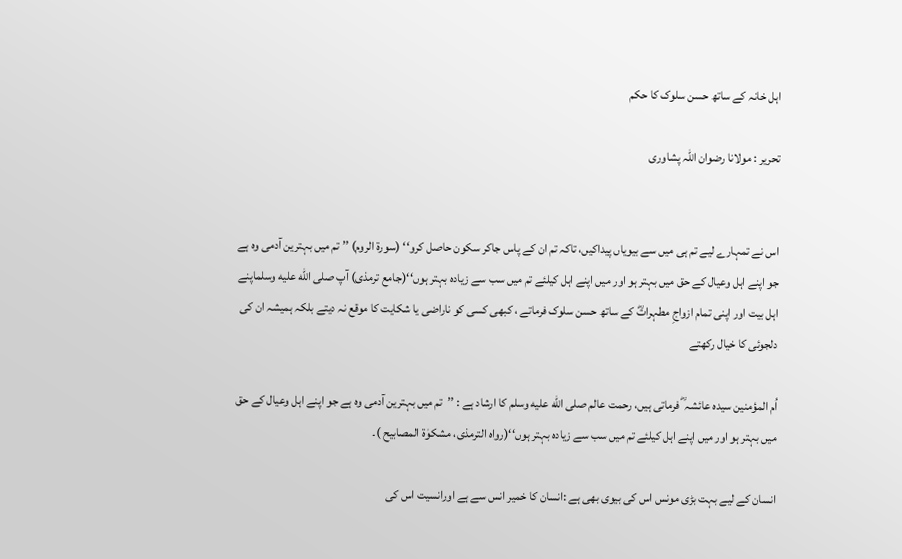اہل خانہ کے ساتھ حسن سلوک کا حکم

تحریر : مولانا رضوان اللہ پشاوری


اس نے تمہارے لیے تم ہی میں سے بیویاں پیداکیں، تاکہ تم ان کے پاس جاکر سکون حاصل کرو‘‘ (سورۃ الروم) ’’ تم میں بہترین آدمی وہ ہے جو اپنے اہل وعیال کے حق میں بہتر ہو اور میں اپنے اہل کیلئے تم میں سب سے زیادہ بہتر ہوں‘‘(جامع ترمذی) آپ صلى الله عليه وسلماپنے اہل بیت اور اپنی تمام ازواجِ مطہراتؓ کے ساتھ حسن سلوک فرماتے ، کبھی کسی کو ناراضی یا شکایت کا موقع نہ دیتے بلکہ ہمیشہ ان کی دلجوئی کا خیال رکھتے

اُم المؤمنین سیدہ عائشہ ؓ فرماتی ہیں، رحمت عالم صلى الله عليه وسلم کا ارشاد ہے : ’’تم میں بہترین آدمی وہ ہے جو اپنے اہل وعیال کے حق میں بہتر ہو اور میں اپنے اہل کیلئے تم میں سب سے زیادہ بہتر ہوں‘‘(رواہ الترمذی، مشکوٰۃ المصابیح )۔

انسان کے لیے بہت بڑی مونس اس کی بیوی بھی ہے :انسان کا خمیر انس سے ہے اورانسیت اس کی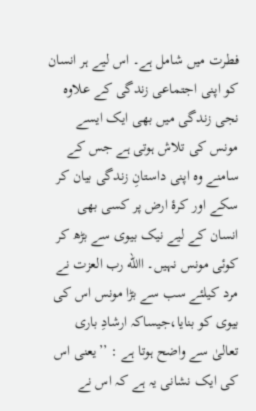فطرت میں شامل ہے۔ اس لیے ہر انسان کو اپنی اجتماعی زندگی کے علاوہ نجی زندگی میں بھی ایک ایسے مونس کی تلاش ہوتی ہے جس کے سامنے وہ اپنی داستانِ زندگی بیان کر سکے اور کرۂ ارض پر کسی بھی انسان کے لیے نیک بیوی سے بڑھ کر کوئی مونس نہیں۔ االله رب العزت نے مرد کیلئے سب سے بڑا مونس اس کی بیوی کو بنایا،جیساکہ ارشادِ باری تعالیٰ سے واضح ہوتا ہے : ’’یعنی اس کی ایک نشانی یہ ہے کہ اس نے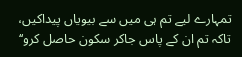تمہارے لیے تم ہی میں سے بیویاں پیداکیں، تاکہ تم ان کے پاس جاکر سکون حاصل کرو‘‘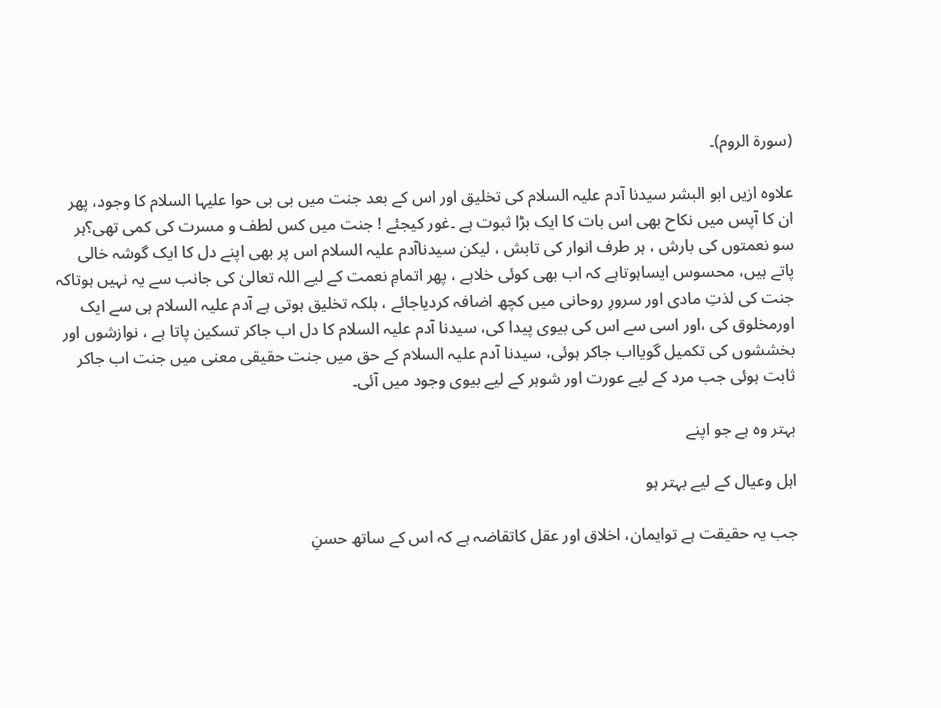(سورۃ الروم)۔

علاوہ ازیں ابو البشر سیدنا آدم علیہ السلام کی تخلیق اور اس کے بعد جنت میں بی بی حوا علیہا السلام کا وجود، پھر ان کا آپس میں نکاح بھی اس بات کا ایک بڑا ثبوت ہے ۔غور کیجئے ! جنت میں کس لطف و مسرت کی کمی تھی؟ہر سو نعمتوں کی بارش ، ہر طرف انوار کی تابش ، لیکن سیدناآدم علیہ السلام اس پر بھی اپنے دل کا ایک گوشہ خالی پاتے ہیں، محسوس ایساہوتاہے کہ اب بھی کوئی خلاہے ، پھر اتمامِ نعمت کے لیے اللہ تعالیٰ کی جانب سے یہ نہیں ہوتاکہ جنت کی لذتِ مادی اور سرورِ روحانی میں کچھ اضافہ کردیاجائے ، بلکہ تخلیق ہوتی ہے آدم علیہ السلام ہی سے ایک اورمخلوق کی ،اور اسی سے اس کی بیوی پیدا کی، سیدنا آدم علیہ السلام کا دل اب جاکر تسکین پاتا ہے ، نوازشوں اور بخششوں کی تکمیل گویااب جاکر ہوئی، سیدنا آدم علیہ السلام کے حق میں جنت حقیقی معنی میں جنت اب جاکر ثابت ہوئی جب مرد کے لیے عورت اور شوہر کے لیے بیوی وجود میں آئی۔

بہتر وہ ہے جو اپنے

اہل وعیال کے لیے بہتر ہو

جب یہ حقیقت ہے توایمان، اخلاق اور عقل کاتقاضہ ہے کہ اس کے ساتھ حسنِ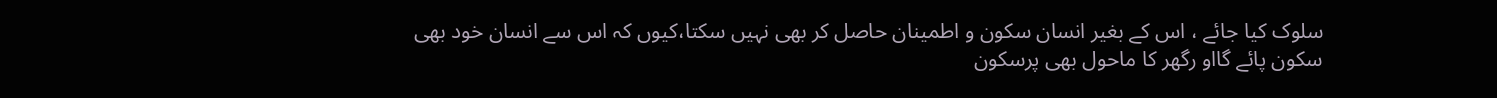سلوک کیا جائے ، اس کے بغیر انسان سکون و اطمینان حاصل کر بھی نہیں سکتا،کیوں کہ اس سے انسان خود بھی سکون پائے گااو رگھر کا ماحول بھی پرسکون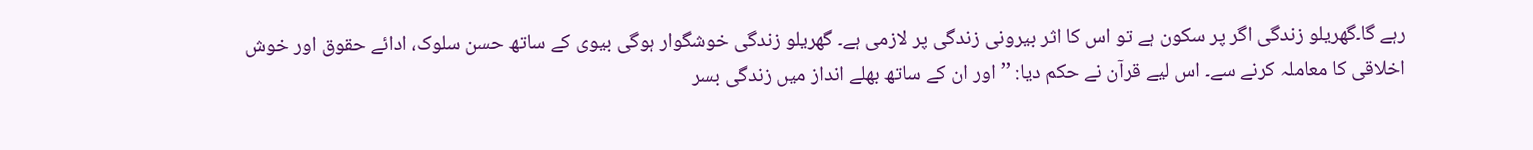رہے گا۔گھریلو زندگی اگر پر سکون ہے تو اس کا اثر بیرونی زندگی پر لازمی ہے۔ گھریلو زندگی خوشگوار ہوگی بیوی کے ساتھ حسن سلوک، ادائے حقوق اور خوش اخلاقی کا معاملہ کرنے سے۔ اس لیے قرآن نے حکم دیا: ’’اور ان کے ساتھ بھلے انداز میں زندگی بسر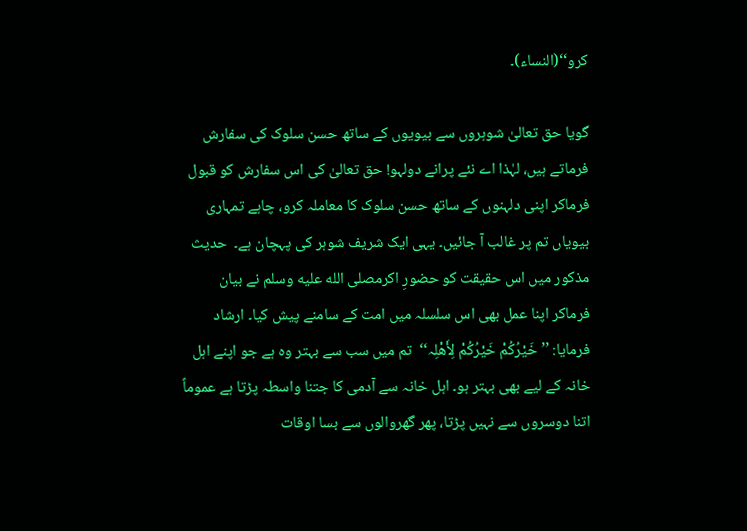کرو‘‘(النساء)۔

گویا حق تعالیٰ شوہروں سے بیویوں کے ساتھ حسن سلوک کی سفارش فرماتے ہیں، لہٰذا اے نئے پرانے دولہو! حق تعالیٰ کی اس سفارش کو قبول فرماکر اپنی دلہنوں کے ساتھ حسن سلوک کا معاملہ کرو، چاہے تمہاری بیویاں تم پر غالب آ جائیں۔ یہی ایک شریف شوہر کی پہچان ہے۔  حدیث مذکور میں اس حقیقت کو حضورِ اکرمصلى الله عليه وسلم نے بیان فرماکر اپنا عمل بھی اس سلسلہ میں امت کے سامنے پیش کیا۔ ارشاد فرمایا: ’’خَیْرُکُمْ خَیْرُکُمْ لِأَھْلِہ‘‘  تم میں سب سے بہتر وہ ہے جو اپنے اہل خانہ کے لیے بھی بہتر ہو۔ اہل خانہ سے آدمی کا جتنا واسطہ پڑتا ہے عموماً اتنا دوسروں سے نہیں پڑتا، پھر گھروالوں سے بسا اوقات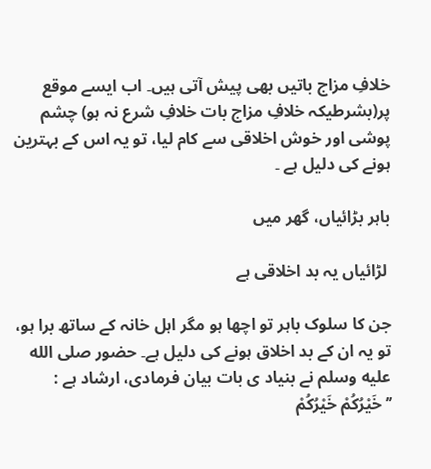خلافِ مزاج باتیں بھی پیش آتی ہیں۔ اب ایسے موقع پر(بشرطیکہ خلافِ مزاج بات خلافِ شرع نہ ہو) چشم پوشی اور خوش اخلاقی سے کام لیا، تو یہ اس کے بہترین ہونے کی دلیل ہے ۔

باہر بڑائیاں، گھر میں

 لڑائیاں یہ بد اخلاقی ہے

جن کا سلوک باہر تو اچھا ہو مگر اہل خانہ کے ساتھ برا ہو، تو یہ ان کے بد اخلاق ہونے کی دلیل ہے۔ حضور صلى الله عليه وسلم نے بنیاد ی بات بیان فرمادی، ارشاد ہے : ’’خَیْرُکُمْ خَیْرُکُمْ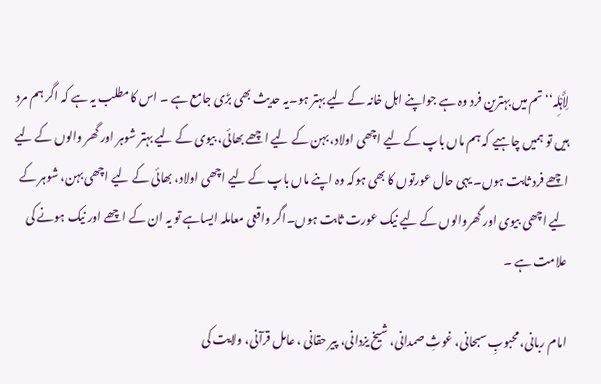لِأَہْلِہ‘‘تم میں بہترین فرد وہ ہے جواپنے اہل خانہ کے لیے بہتر ہو۔یہ حدیث بھی بڑی جامع ہے ۔ اس کامطلب یہ ہے کہ اگر ہم مرد ہیں تو ہمیں چاہیے کہ ہم ماں باپ کے لیے اچھی اولاد، بہن کے لیے اچھے بھائی، بیوی کے لیے بہتر شوہر اور گھر والوں کے لیے اچھے فرد ثابت ہوں۔ یہی حال عورتوں کا بھی ہوکہ وہ اپنے ماں باپ کے لیے اچھی اولاد، بھائی کے لیے اچھی بہن، شوہر کے لیے اچھی بیوی اور گھروالوں کے لیے نیک عورت ثابت ہوں۔اگر واقعی معاملہ ایساہے تو یہ ان کے اچھے اور نیک ہونے کی علامت ہے ۔

امام ربانی، محبوبِ سبحانی، غوثِ صمدانی، شیخ یزدانی، پیر حقانی ، عامل قرآنی، ولایت کی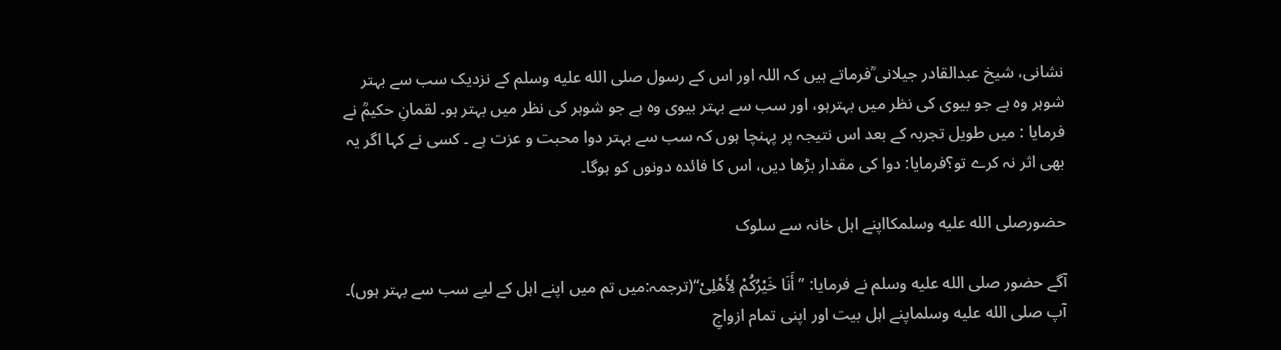نشانی، شیخ عبدالقادر جیلانی ؒفرماتے ہیں کہ اللہ اور اس کے رسول صلى الله عليه وسلم کے نزدیک سب سے بہتر شوہر وہ ہے جو بیوی کی نظر میں بہترہو، اور سب سے بہتر بیوی وہ ہے جو شوہر کی نظر میں بہتر ہو۔ لقمانِ حکیمؒ نے فرمایا : میں طویل تجربہ کے بعد اس نتیجہ پر پہنچا ہوں کہ سب سے بہتر دوا محبت و عزت ہے ۔ کسی نے کہا اگر یہ بھی اثر نہ کرے تو؟فرمایا: دوا کی مقدار بڑھا دیں، اس کا فائدہ دونوں کو ہوگا۔

حضورصلى الله عليه وسلمکااپنے اہل خانہ سے سلوک

آگے حضور صلى الله عليه وسلم نے فرمایا: ’’أَنَا خَیْرُکُمْ لِأَھْلِیْ‘‘(ترجمہ:میں تم میں اپنے اہل کے لیے سب سے بہتر ہوں)۔ آپ صلى الله عليه وسلماپنے اہل بیت اور اپنی تمام ازواجِ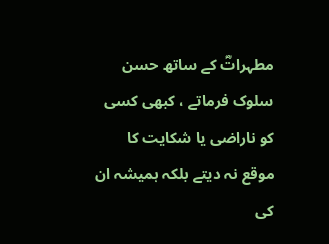مطہراتؓ کے ساتھ حسن سلوک فرماتے ، کبھی کسی کو ناراضی یا شکایت کا موقع نہ دیتے بلکہ ہمیشہ ان کی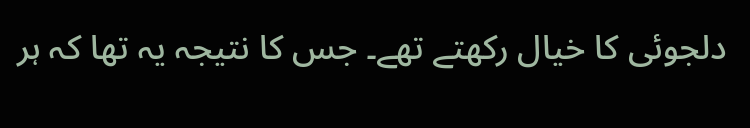دلجوئی کا خیال رکھتے تھے۔ جس کا نتیجہ یہ تھا کہ ہر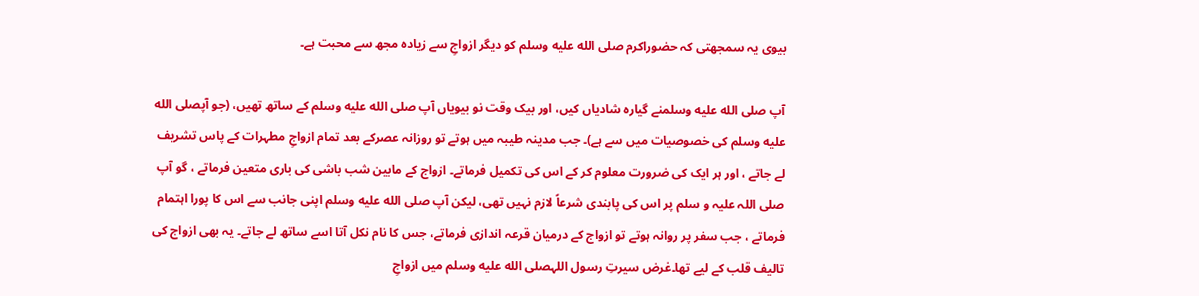بیوی یہ سمجھتی کہ حضوراکرم صلى الله عليه وسلم کو دیگر ازواجِ سے زیادہ مجھ سے محبت ہے۔

آپ صلى الله عليه وسلمنے گیارہ شادیاں کیں، اور بیک وقت نو بیویاں آپ صلى الله عليه وسلم کے ساتھ تھیں، (جو آپصلى الله عليه وسلم کی خصوصیات میں سے ہے)۔ جب مدینہ طیبہ میں ہوتے تو روزانہ عصرکے بعد تمام ازواجِ مطہرات کے پاس تشریف لے جاتے ، اور ہر ایک کی ضرورت معلوم کر کے اس کی تکمیل فرماتے۔ ازواج کے مابین شب باشی کی باری متعین فرماتے ، گو آپ صلی اللہ علیہ و سلم پر اس کی پابندی شرعاً لازم نہیں تھی، لیکن آپ صلى الله عليه وسلم اپنی جانب سے اس کا پورا اہتمام فرماتے ، جب سفر پر روانہ ہوتے تو ازواج کے درمیان قرعہ اندازی فرماتے، جس کا نام نکل آتا اسے ساتھ لے جاتے۔ یہ بھی ازواج کی تالیف قلب کے لیے تھا۔غرض سیرتِ رسول اللہصلى الله عليه وسلم میں ازواجِ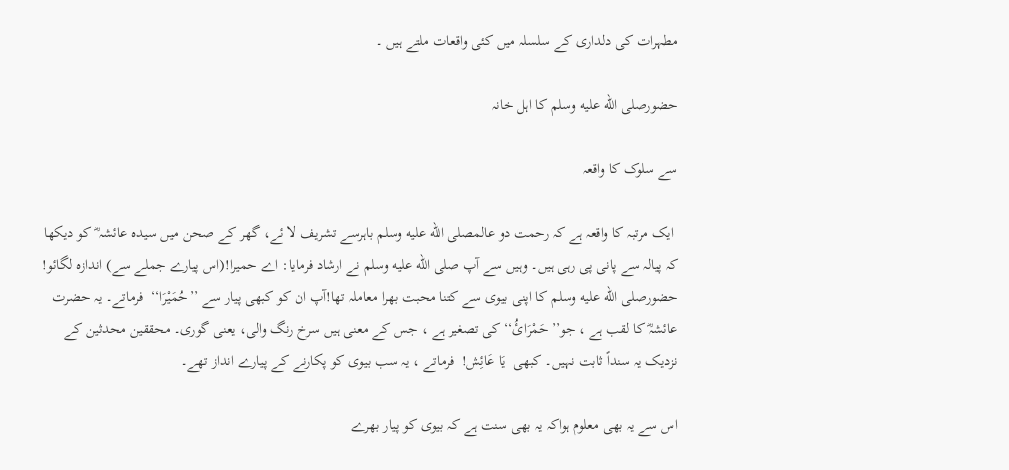مطہرات کی دلداری کے سلسلہ میں کئی واقعات ملتے ہیں ۔

حضورصلى الله عليه وسلم کا اہل خانہ

سے سلوک کا واقعہ

 ایک مرتبہ کا واقعہ ہے کہ رحمت دو عالمصلى الله عليه وسلم باہرسے تشریف لا ئے، گھر کے صحن میں سیدہ عائشہ ؓ کو دیکھا کہ پیالہ سے پانی پی رہی ہیں۔ وہیں سے آپ صلى الله عليه وسلم نے ارشاد فرمایا: اے حمیرا!(اس پیارے جملے سے) اندازہ لگائو! حضورصلى الله عليه وسلم کا اپنی بیوی سے کتنا محبت بھرا معاملہ تھا!آپ ان کو کبھی پیار سے ’’حُمَیْرَا‘‘  فرماتے۔ یہ حضرت عائشہؓ کا لقب ہے ، جو’’حَمْرَائُ‘‘ کی تصغیر ہے ، جس کے معنی ہیں سرخ رنگ والی، یعنی گوری۔ محققین محدثین کے نزدیک یہ سنداً ثابت نہیں۔ کبھی  یَا عَائِش!  فرماتے ، یہ سب بیوی کو پکارنے کے پیارے انداز تھے۔

اس سے یہ بھی معلوم ہواکہ یہ بھی سنت ہے کہ بیوی کو پیار بھرے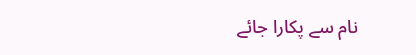نام سے پکارا جائے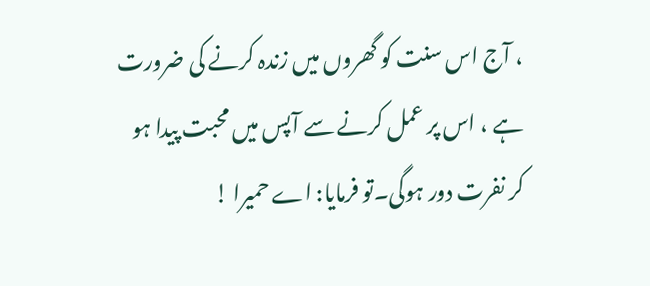، آج اس سنت کو گھروں میں زندہ کرنے کی ضرورت ہے ، اس پر عمل کرنے سے آپس میں محبت پیدا ہو کر نفرت دور ہوگی۔تو فرمایا: اے حمیرا !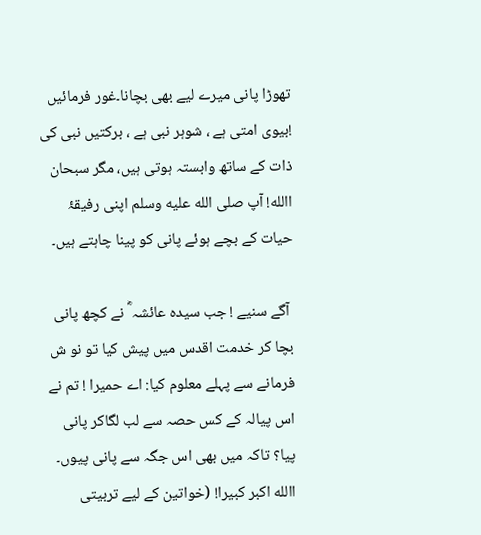تھوڑا پانی میرے لیے بھی بچانا۔غور فرمائیں !بیوی امتی ہے ، شوہر نبی ہے ، برکتیں نبی کی ذات کے ساتھ وابستہ ہوتی ہیں، مگر سبحان االله! آپ صلى الله عليه وسلم اپنی رفیقۂ حیات کے بچے ہوئے پانی کو پینا چاہتے ہیں۔

 آگے سنیے ! جب سیدہ عائشہ ؓ نے کچھ پانی بچا کر خدمت اقدس میں پیش کیا تو نو ش فرمانے سے پہلے معلوم کیا: اے حمیرا ! تم نے اس پیالہ کے کس حصہ سے لب لگاکر پانی پیا؟ تاکہ میں بھی اس جگہ سے پانی پیوں۔ االله اکبر کبیرا! (خواتین کے لیے تربیتی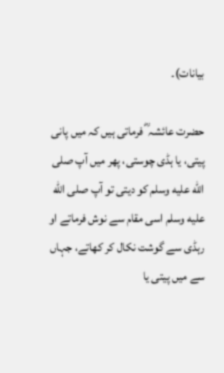بیانات)۔

حضرت عائشہ ؓ فرماتی ہیں کہ میں پانی پیتی، یا ہڈی چوستی، پھر میں آپ صلى الله عليه وسلم کو دیتی تو آپ صلى الله عليه وسلم اسی مقام سے نوش فرماتے او رہڈی سے گوشت نکال کر کھاتے، جہاں سے میں پیتی یا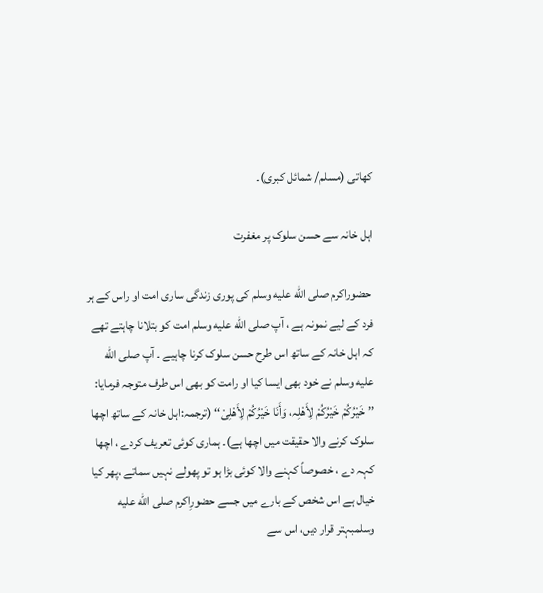کھاتی (مسلم/ شمائل کبری)۔

اہل خانہ سے حسن سلوک پر مغفرت

 حضوراکرم صلى الله عليه وسلم کی پوری زندگی ساری امت او راس کے ہر فرد کے لیے نمونہ ہے ، آپ صلى الله عليه وسلم امت کو بتلانا چاہتے تھے کہ اہل خانہ کے ساتھ اس طرح حسن سلوک کرنا چاہیے ۔ آپ صلى الله عليه وسلم نے خود بھی ایسا کیا او رامت کو بھی اس طرف متوجہ فرمایا: ’’ خَیْرُکُمْ خَیْرُکُمْ لِأَھْلِہ، وَأَنَا خَیْرُکُمْ لِأَھْلِیْ‘‘ (ترجمہ:اہل خانہ کے ساتھ اچھا سلوک کرنے والا حقیقت میں اچھا ہے)۔ ہماری کوئی تعریف کردے ، اچھا کہہ دے ، خصوصاً کہنے والا کوئی بڑا ہو تو پھولے نہیں سماتے ،پھر کیا خیال ہے اس شخص کے بارے میں جسے حضورِاکرم صلى الله عليه وسلمبہتر قرار دیں، اس سے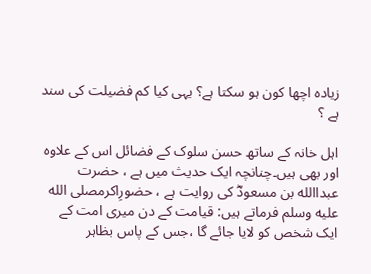زیادہ اچھا کون ہو سکتا ہے؟ یہی کیا کم فضیلت کی سند ہے ؟

اہل خانہ کے ساتھ حسن سلوک کے فضائل اس کے علاوہ اور بھی ہیں۔چنانچہ ایک حدیث میں ہے ، حضرت عبداالله بن مسعودؓ کی روایت ہے ، حضورِاکرمصلى الله عليه وسلم فرماتے ہیں: قیامت کے دن میری امت کے ایک شخص کو لایا جائے گا ،جس کے پاس بظاہر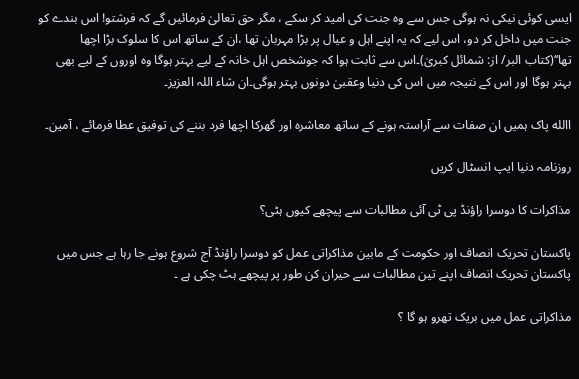ایسی کوئی نیکی نہ ہوگی جس سے وہ جنت کی امید کر سکے ، مگر حق تعالیٰ فرمائیں گے کہ فرشتو! اس بندے کو جنت میں داخل کر دو، اس لیے کہ یہ اپنے اہل و عیال پر بڑا مہربان تھا ،ان کے ساتھ اس کا سلوک بڑا اچھا تھا‘‘(کتاب البر/ از: شمائل کبریٰ)۔اس سے ثابت ہوا کہ جوشخص اہل خانہ کے لیے بہتر ہوگا وہ اوروں کے لیے بھی بہتر ہوگا اور اس کے نتیجہ میں اس کی دنیا وعقبیٰ دونوں بہتر ہوگی۔ان شاء اللہ العزیز۔

االله پاک ہمیں ان صفات سے آراستہ ہونے کے ساتھ معاشرہ اور گھرکا اچھا فرد بننے کی توفیق عطا فرمائے ، آمین۔

روزنامہ دنیا ایپ انسٹال کریں

مذاکرات کا دوسرا راؤنڈ پی ٹی آئی مطالبات سے پیچھے کیوں ہٹی؟

پاکستان تحریک انصاف اور حکومت کے مابین مذاکراتی عمل کو دوسرا راؤنڈ آج شروع ہونے جا رہا ہے جس میں پاکستان تحریک انصاف اپنے تین مطالبات سے حیران کن طور پر پیچھے ہٹ چکی ہے ۔

مذاکراتی عمل میں بریک تھرو ہو گا ؟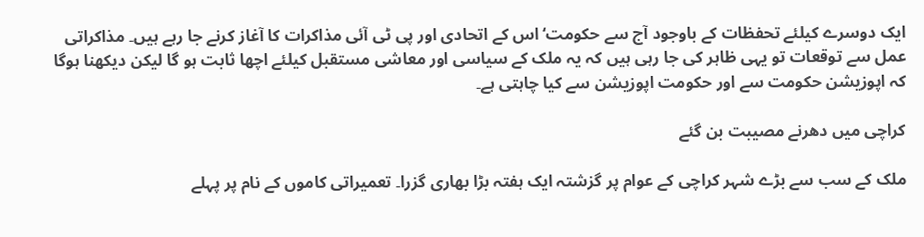ایک دوسرے کیلئے تحفظات کے باوجود آج سے حکومت‘ اس کے اتحادی اور پی ٹی آئی مذاکرات کا آغاز کرنے جا رہے ہیں۔ مذاکراتی عمل سے توقعات تو یہی ظاہر کی جا رہی ہیں کہ یہ ملک کے سیاسی اور معاشی مستقبل کیلئے اچھا ثابت ہو گا لیکن دیکھنا ہوگا کہ اپوزیشن حکومت سے اور حکومت اپوزیشن سے کیا چاہتی ہے۔

کراچی میں دھرنے مصیبت بن گئے

ملک کے سب سے بڑے شہر کراچی کے عوام پر گزشتہ ایک ہفتہ بڑا بھاری گزرا۔ تعمیراتی کاموں کے نام پر پہلے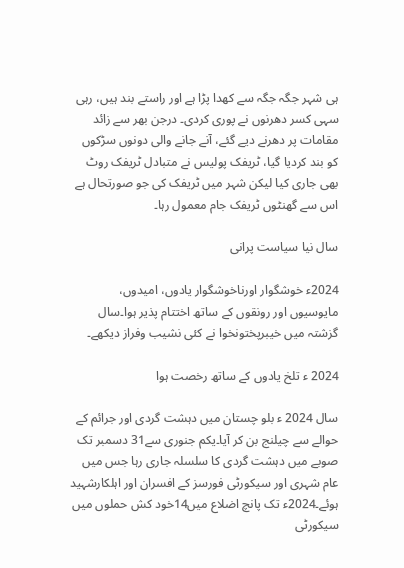ہی شہر جگہ جگہ سے کھدا پڑا ہے اور راستے بند ہیں، رہی سہی کسر دھرنوں نے پوری کردی۔ درجن بھر سے زائد مقامات پر دھرنے دیے گئے، آنے جانے والی دونوں سڑکوں کو بند کردیا گیا، ٹریفک پولیس نے متبادل ٹریفک روٹ بھی جاری کیا لیکن شہر میں ٹریفک کی جو صورتحال ہے اس سے گھنٹوں ٹریفک جام معمول رہا۔

سال نیا سیاست پرانی

2024ء خوشگوار اورناخوشگوار یادوں، امیدوں، مایوسیوں اور رونقوں کے ساتھ اختتام پذیر ہوا۔سال گزشتہ میں خیبرپختونخوا نے کئی نشیب وفراز دیکھے۔

2024 ء تلخ یادوں کے ساتھ رخصت ہوا

سال 2024 ء بلو چستان میں دہشت گردی اور جرائم کے حوالے سے چیلنج بن کر آیا۔یکم جنوری سے31 دسمبر تک صوبے میں دہشت گردی کا سلسلہ جاری رہا جس میں عام شہری اور سیکورٹی فورسز کے افسران اور اہلکارشہید ہوئے۔2024ء تک پانچ اضلاع میں14خود کش حملوں میں سیکورٹی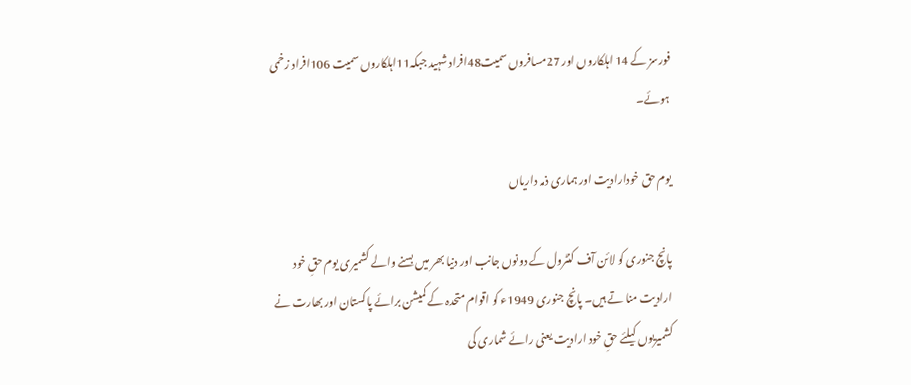فورسز کے 14 اہلکاروں اور 27مسافروں سمیت48افراد شہید جبکہ11اہلکاروں سمیت 106افراد زخمی ہوئے۔

یوم حق خودارادیت اور ہماری ذمہ داریاں

پانچ جنوری کو لائن آف کنٹرول کے دونوں جانب اور دنیا بھر میں بسنے والے کشمیری یوم حقِ خود ارادیت منا تے ہیں۔ پانچ جنوری 1949ء کو اقوام متحدہ کے کمیشن برائے پاکستان اور بھارت نے کشمیریوں کیلئے حقِ خود ارادیت یعنی رائے شماری کی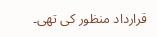قرارداد منظور کی تھی۔